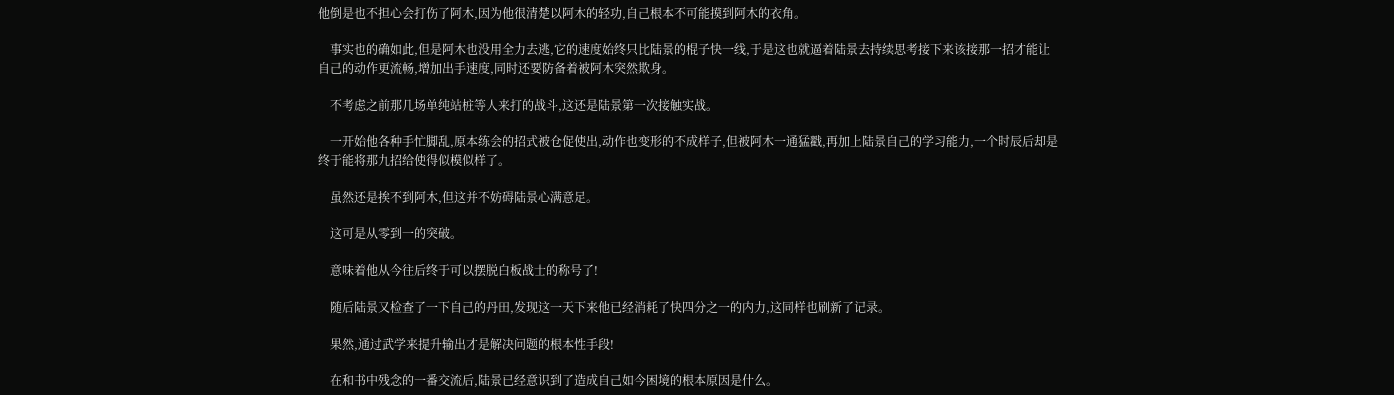他倒是也不担心会打伤了阿木,因为他很清楚以阿木的轻功,自己根本不可能摸到阿木的衣角。

    事实也的确如此,但是阿木也没用全力去逃,它的速度始终只比陆景的棍子快一线,于是这也就逼着陆景去持续思考接下来该接那一招才能让自己的动作更流畅,增加出手速度,同时还要防备着被阿木突然欺身。

    不考虑之前那几场单纯站桩等人来打的战斗,这还是陆景第一次接触实战。

    一开始他各种手忙脚乱,原本练会的招式被仓促使出,动作也变形的不成样子,但被阿木一通猛戳,再加上陆景自己的学习能力,一个时辰后却是终于能将那九招给使得似模似样了。

    虽然还是挨不到阿木,但这并不妨碍陆景心满意足。

    这可是从零到一的突破。

    意味着他从今往后终于可以摆脱白板战士的称号了!

    随后陆景又检查了一下自己的丹田,发现这一天下来他已经消耗了快四分之一的内力,这同样也刷新了记录。

    果然,通过武学来提升输出才是解决问题的根本性手段!

    在和书中残念的一番交流后,陆景已经意识到了造成自己如今困境的根本原因是什么。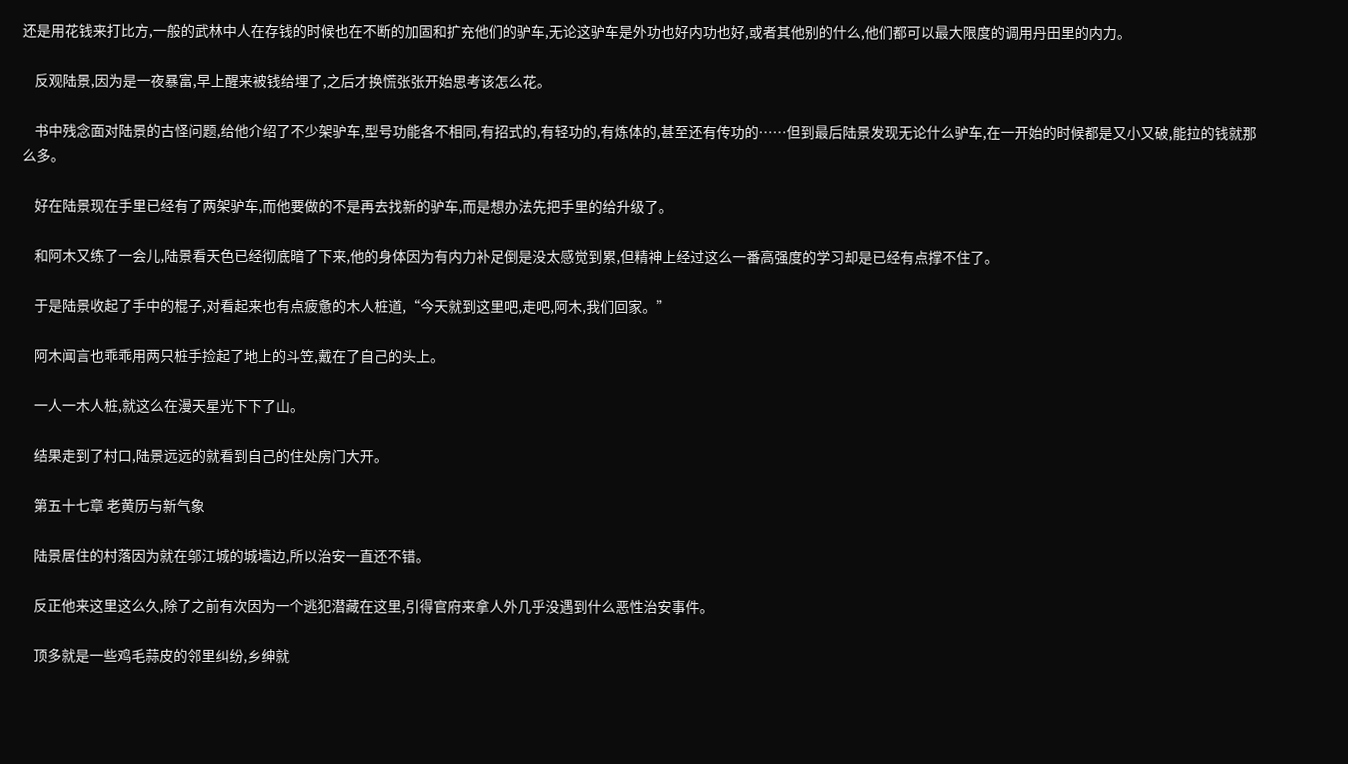还是用花钱来打比方,一般的武林中人在存钱的时候也在不断的加固和扩充他们的驴车,无论这驴车是外功也好内功也好,或者其他别的什么,他们都可以最大限度的调用丹田里的内力。

    反观陆景,因为是一夜暴富,早上醒来被钱给埋了,之后才换慌张张开始思考该怎么花。

    书中残念面对陆景的古怪问题,给他介绍了不少架驴车,型号功能各不相同,有招式的,有轻功的,有炼体的,甚至还有传功的……但到最后陆景发现无论什么驴车,在一开始的时候都是又小又破,能拉的钱就那么多。

    好在陆景现在手里已经有了两架驴车,而他要做的不是再去找新的驴车,而是想办法先把手里的给升级了。

    和阿木又练了一会儿,陆景看天色已经彻底暗了下来,他的身体因为有内力补足倒是没太感觉到累,但精神上经过这么一番高强度的学习却是已经有点撑不住了。

    于是陆景收起了手中的棍子,对看起来也有点疲惫的木人桩道,“今天就到这里吧,走吧,阿木,我们回家。”

    阿木闻言也乖乖用两只桩手捡起了地上的斗笠,戴在了自己的头上。

    一人一木人桩,就这么在漫天星光下下了山。

    结果走到了村口,陆景远远的就看到自己的住处房门大开。

    第五十七章 老黄历与新气象

    陆景居住的村落因为就在邬江城的城墙边,所以治安一直还不错。

    反正他来这里这么久,除了之前有次因为一个逃犯潜藏在这里,引得官府来拿人外几乎没遇到什么恶性治安事件。

    顶多就是一些鸡毛蒜皮的邻里纠纷,乡绅就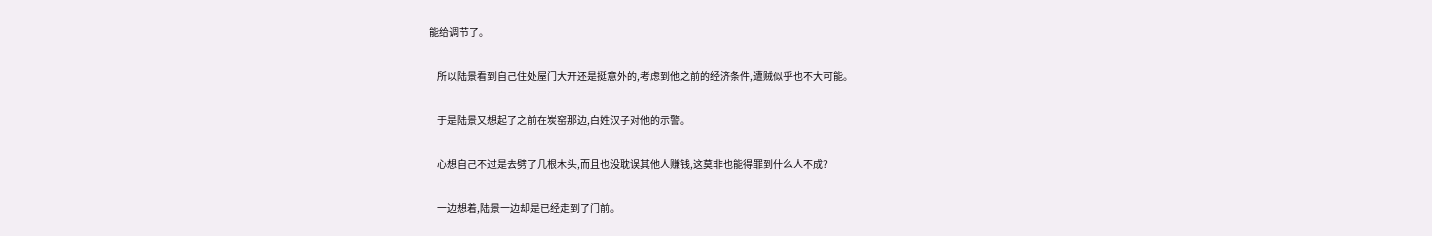能给调节了。

    所以陆景看到自己住处屋门大开还是挺意外的,考虑到他之前的经济条件,遭贼似乎也不大可能。

    于是陆景又想起了之前在炭窑那边,白姓汉子对他的示警。

    心想自己不过是去劈了几根木头,而且也没耽误其他人赚钱,这莫非也能得罪到什么人不成?

    一边想着,陆景一边却是已经走到了门前。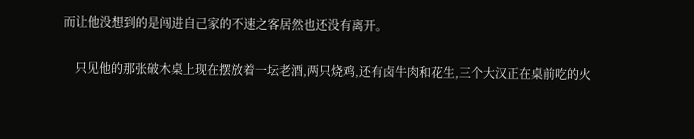而让他没想到的是闯进自己家的不速之客居然也还没有离开。

    只见他的那张破木桌上现在摆放着一坛老酒,两只烧鸡,还有卤牛肉和花生,三个大汉正在桌前吃的火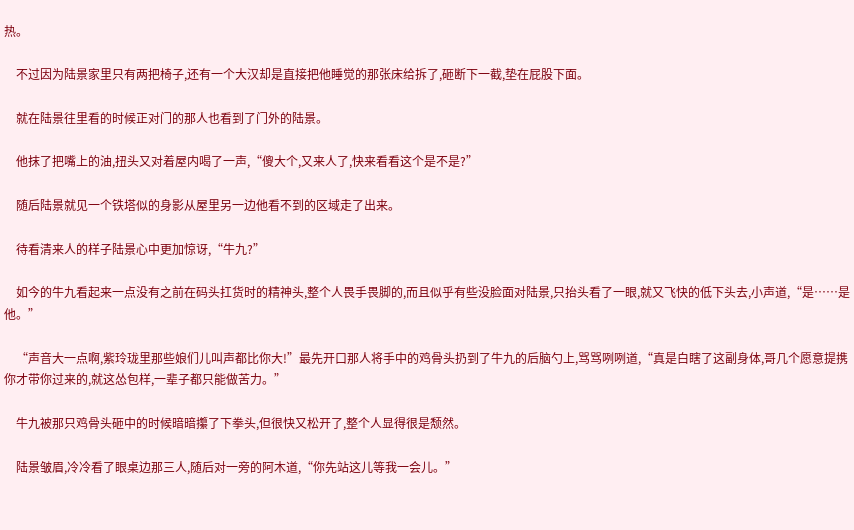热。

    不过因为陆景家里只有两把椅子,还有一个大汉却是直接把他睡觉的那张床给拆了,砸断下一截,垫在屁股下面。

    就在陆景往里看的时候正对门的那人也看到了门外的陆景。

    他抹了把嘴上的油,扭头又对着屋内喝了一声,“傻大个,又来人了,快来看看这个是不是?”

    随后陆景就见一个铁塔似的身影从屋里另一边他看不到的区域走了出来。

    待看清来人的样子陆景心中更加惊讶,“牛九?”

    如今的牛九看起来一点没有之前在码头扛货时的精神头,整个人畏手畏脚的,而且似乎有些没脸面对陆景,只抬头看了一眼,就又飞快的低下头去,小声道,“是……是他。”

    “声音大一点啊,紫玲珑里那些娘们儿叫声都比你大!”最先开口那人将手中的鸡骨头扔到了牛九的后脑勺上,骂骂咧咧道,“真是白瞎了这副身体,哥几个愿意提携你才带你过来的,就这怂包样,一辈子都只能做苦力。”

    牛九被那只鸡骨头砸中的时候暗暗攥了下拳头,但很快又松开了,整个人显得很是颓然。

    陆景皱眉,冷冷看了眼桌边那三人,随后对一旁的阿木道,“你先站这儿等我一会儿。”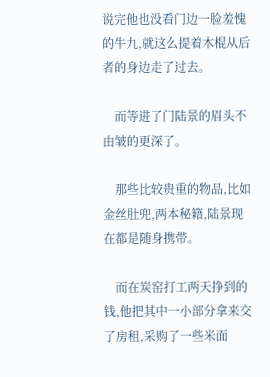说完他也没看门边一脸羞愧的牛九,就这么提着木棍从后者的身边走了过去。

    而等进了门陆景的眉头不由皱的更深了。

    那些比较贵重的物品,比如金丝肚兜,两本秘籍,陆景现在都是随身携带。

    而在炭窑打工两天挣到的钱,他把其中一小部分拿来交了房租,采购了一些米面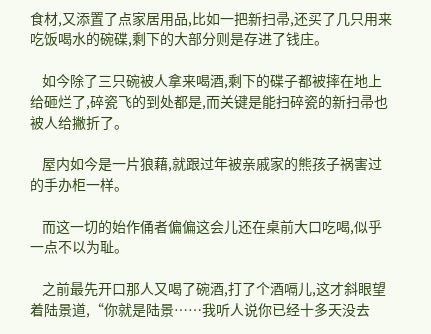食材,又添置了点家居用品,比如一把新扫帚,还买了几只用来吃饭喝水的碗碟,剩下的大部分则是存进了钱庄。

    如今除了三只碗被人拿来喝酒,剩下的碟子都被摔在地上给砸烂了,碎瓷飞的到处都是,而关键是能扫碎瓷的新扫帚也被人给撇折了。

    屋内如今是一片狼藉,就跟过年被亲戚家的熊孩子祸害过的手办柜一样。

    而这一切的始作俑者偏偏这会儿还在桌前大口吃喝,似乎一点不以为耻。

    之前最先开口那人又喝了碗酒,打了个酒嗝儿,这才斜眼望着陆景道,“你就是陆景……我听人说你已经十多天没去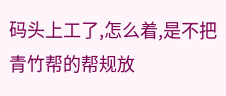码头上工了,怎么着,是不把青竹帮的帮规放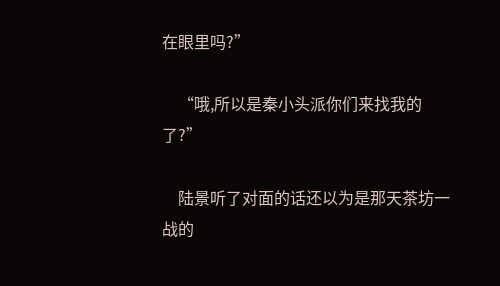在眼里吗?”

    “哦,所以是秦小头派你们来找我的了?”

    陆景听了对面的话还以为是那天茶坊一战的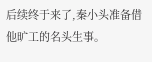后续终于来了,秦小头准备借他旷工的名头生事。